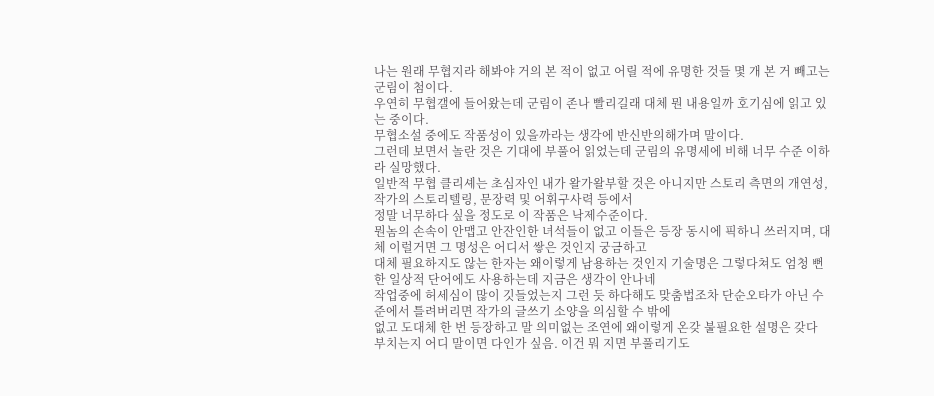나는 원래 무협지라 해봐야 거의 본 적이 없고 어릴 적에 유명한 것들 몇 개 본 거 빼고는 군림이 첨이다.
우연히 무협갤에 들어왔는데 군림이 존나 빨리길래 대체 뭔 내용일까 호기심에 읽고 있는 중이다.
무협소설 중에도 작품성이 있을까라는 생각에 반신반의해가며 말이다.
그런데 보면서 놀란 것은 기대에 부풀어 읽었는데 군림의 유명세에 비해 너무 수준 이하라 실망했다.
일반적 무협 클리셰는 초심자인 내가 왈가왈부할 것은 아니지만 스토리 측면의 개연성, 작가의 스토리텔링, 문장력 및 어휘구사력 등에서
정말 너무하다 싶을 정도로 이 작품은 낙제수준이다.
뭔놈의 손속이 안맵고 안잔인한 녀석들이 없고 이들은 등장 동시에 픽하니 쓰러지며, 대체 이럴거면 그 명성은 어디서 쌓은 것인지 궁금하고
대체 필요하지도 않는 한자는 왜이렇게 남용하는 것인지 기술명은 그렇다쳐도 엄청 뻔한 일상적 단어에도 사용하는데 지금은 생각이 안나네
작업중에 허세심이 많이 깃들었는지 그런 듯 하다해도 맞춤법조차 단순오타가 아닌 수준에서 틀려버리면 작가의 글쓰기 소양을 의심할 수 밖에
없고 도대체 한 번 등장하고 말 의미없는 조연에 왜이렇게 온갖 불필요한 설명은 갖다 부치는지 어디 말이면 다인가 싶음. 이건 뭐 지면 부풀리기도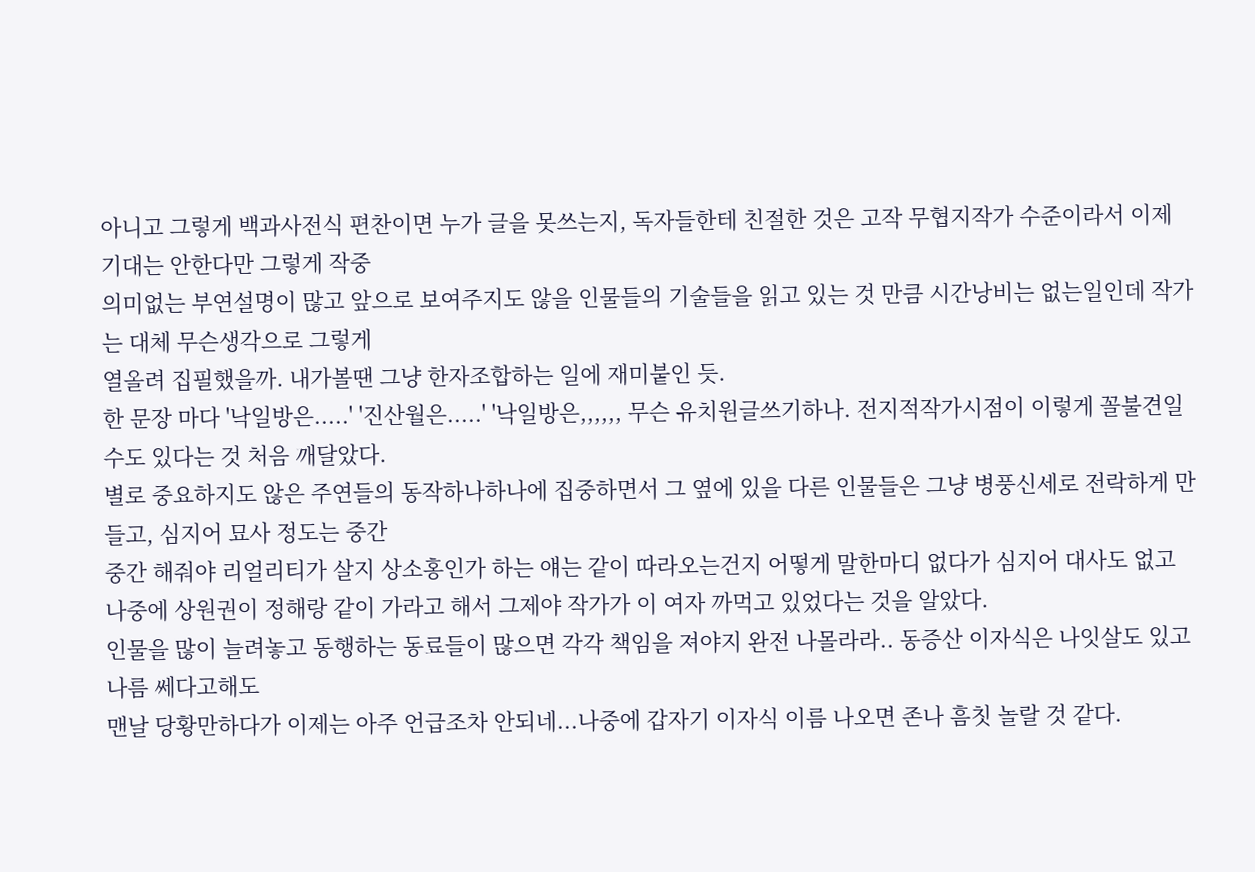아니고 그렇게 백과사전식 편찬이면 누가 글을 못쓰는지, 독자들한테 친절한 것은 고작 무협지작가 수준이라서 이제 기대는 안한다만 그렇게 작중
의미없는 부연설명이 많고 앞으로 보여주지도 않을 인물들의 기술들을 읽고 있는 것 만큼 시간낭비는 없는일인데 작가는 대체 무슨생각으로 그렇게
열올려 집필했을까. 내가볼땐 그냥 한자조합하는 일에 재미붙인 듯.
한 문장 마다 '낙일방은.....' '진산월은.....' '낙일방은,,,,,, 무슨 유치원글쓰기하나. 전지적작가시점이 이렇게 꼴불견일수도 있다는 것 처음 깨달았다.
별로 중요하지도 않은 주연들의 동작하나하나에 집중하면서 그 옆에 있을 다른 인물들은 그냥 병풍신세로 전락하게 만들고, 심지어 묘사 정도는 중간
중간 해줘야 리얼리티가 살지 상소홍인가 하는 얘는 같이 따라오는건지 어떻게 말한마디 없다가 심지어 대사도 없고 나중에 상원권이 정해랑 같이 가라고 해서 그제야 작가가 이 여자 까먹고 있었다는 것을 알았다.
인물을 많이 늘려놓고 동행하는 동료들이 많으면 각각 책임을 져야지 완전 나몰라라.. 동증산 이자식은 나잇살도 있고 나름 쎄다고해도
맨날 당황만하다가 이제는 아주 언급조차 안되네...나중에 갑자기 이자식 이름 나오면 존나 흠칫 놀랄 것 같다.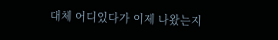대체 어디있다가 이제 나왔는지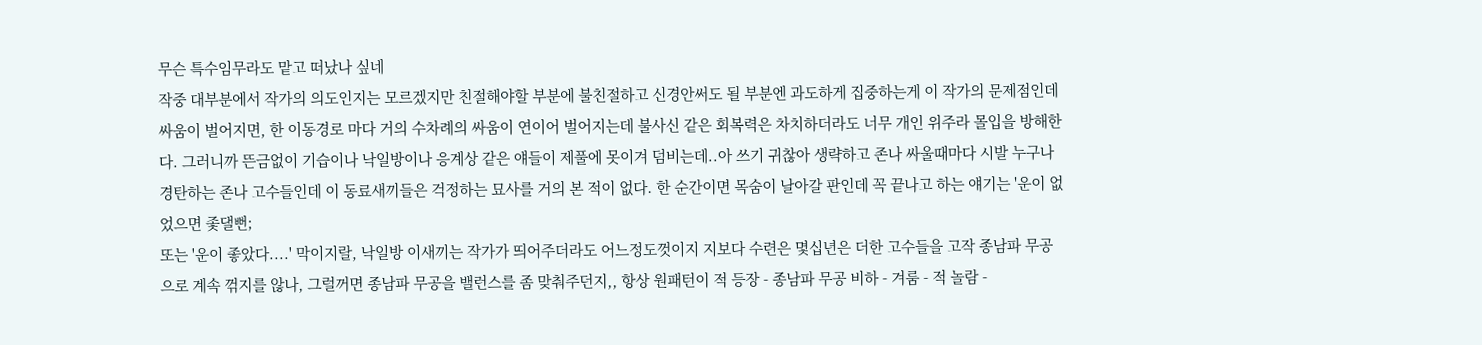무슨 특수임무라도 맡고 떠났나 싶네
작중 대부분에서 작가의 의도인지는 모르겠지만 친절해야할 부분에 불친절하고 신경안써도 될 부분엔 과도하게 집중하는게 이 작가의 문제점인데 싸움이 벌어지면, 한 이동경로 마다 거의 수차례의 싸움이 연이어 벌어지는데 불사신 같은 회복력은 차치하더라도 너무 개인 위주라 몰입을 방해한다. 그러니까 뜬금없이 기습이나 낙일방이나 응계상 같은 얘들이 제풀에 못이겨 덤비는데..아 쓰기 귀찮아 생략하고 존나 싸울때마다 시발 누구나 경탄하는 존나 고수들인데 이 동료새끼들은 걱정하는 묘사를 거의 본 적이 없다. 한 순간이면 목숨이 날아갈 판인데 꼭 끝나고 하는 얘기는 '운이 없었으면 좇댈뻔;
또는 '운이 좋았다....' 막이지랄, 낙일방 이새끼는 작가가 띄어주더라도 어느정도껏이지 지보다 수련은 몇십년은 더한 고수들을 고작 종남파 무공으로 계속 꺾지를 않나, 그럴꺼면 종남파 무공을 밸런스를 좀 맞춰주던지,, 항상 원패턴이 적 등장 - 종남파 무공 비하 - 겨룸 - 적 놀람 -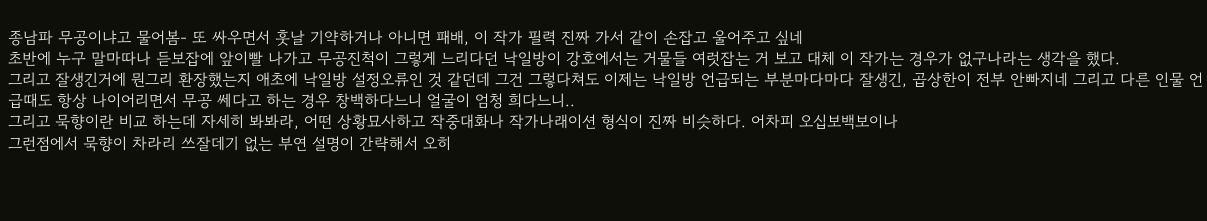종남파 무공이냐고 물어봄- 또 싸우면서 훗날 기약하거나 아니면 패배, 이 작가 필력 진짜 가서 같이 손잡고 울어주고 싶네
초반에 누구 말마따나 듣보잡에 앞이빨 나가고 무공진척이 그렇게 느리다던 낙일방이 강호에서는 거물들 여럿잡는 거 보고 대체 이 작가는 경우가 없구나라는 생각을 했다.
그리고 잘생긴거에 뭔그리 환장했는지 애초에 낙일방 설정오류인 것 같던데 그건 그렇다쳐도 이제는 낙일방 언급되는 부분마다마다 잘생긴, 곱상한이 전부 안빠지네 그리고 다른 인물 언급때도 항상 나이어리면서 무공 쎄다고 하는 경우 창백하다느니 얼굴이 엄청 희다느니..
그리고 묵향이란 비교 하는데 자세히 봐봐라, 어떤 상황묘사하고 작중대화나 작가나래이션 형식이 진짜 비슷하다. 어차피 오십보백보이나
그런점에서 묵향이 차라리 쓰잘데기 없는 부연 설명이 간략해서 오히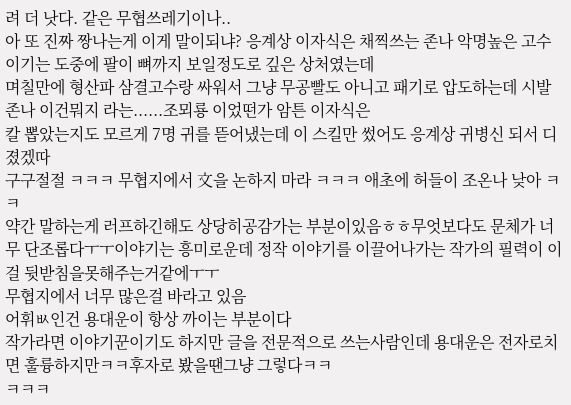려 더 낫다. 같은 무협쓰레기이나..
아 또 진짜 짱나는게 이게 말이되냐? 응계상 이자식은 채찍쓰는 존나 악명높은 고수 이기는 도중에 팔이 뼈까지 보일정도로 깊은 상처였는데
며칠만에 형산파 삼결고수랑 싸워서 그냥 무공빨도 아니고 패기로 압도하는데 시발 존나 이건뭐지 라는......조뫼룡 이었떤가 암튼 이자식은
칼 뽑았는지도 모르게 7명 귀를 뜯어냈는데 이 스킬만 썼어도 응계상 귀병신 되서 디졌겠따
구구절절 ㅋㅋㅋ 무협지에서 文을 논하지 마라 ㅋㅋㅋ 애초에 허들이 조온나 낮아 ㅋㅋ
약간 말하는게 러프하긴해도 상당히공감가는 부분이있음ㅎㅎ무엇보다도 문체가 너무 단조롭다ㅜㅜ이야기는 흥미로운데 정작 이야기를 이끌어나가는 작가의 필력이 이걸 뒷받침을못해주는거같에ㅜㅜ
무협지에서 너무 많은걸 바라고 있음
어휘ㅄ인건 용대운이 항상 까이는 부분이다
작가라면 이야기꾼이기도 하지만 글을 전문적으로 쓰는사람인데 용대운은 전자로치면 훌륭하지만ㅋㅋ후자로 봤을땐그냥 그렇다ㅋㅋ
ㅋㅋㅋ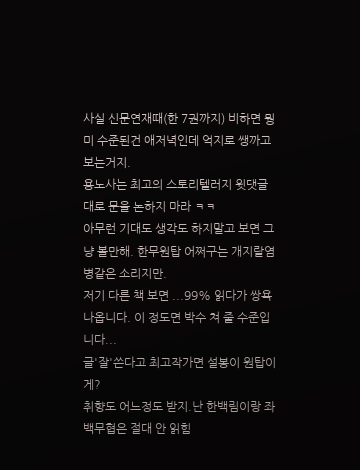사실 신문연재때(한 7권까지) 비하면 뭥미 수준된건 애저녁인데 억지로 쌩까고 보는거지.
용노사는 최고의 스토리텔러지 윗댓글대로 문을 논하지 마라 ㅋㅋ
아무런 기대도 생각도 하지말고 보면 그냥 볼만해. 한무원탑 어쩌구는 개지랄염병같은 소리지만.
저기 다른 책 보면 ...99% 읽다가 쌍욕 나옵니다. 이 정도면 박수 쳐 줄 수준입니다...
글'잘'쓴다고 최고작가면 설봉이 원탑이게?
취향도 어느정도 받지.난 한백림이랑 좌백무협은 절대 안 읽힘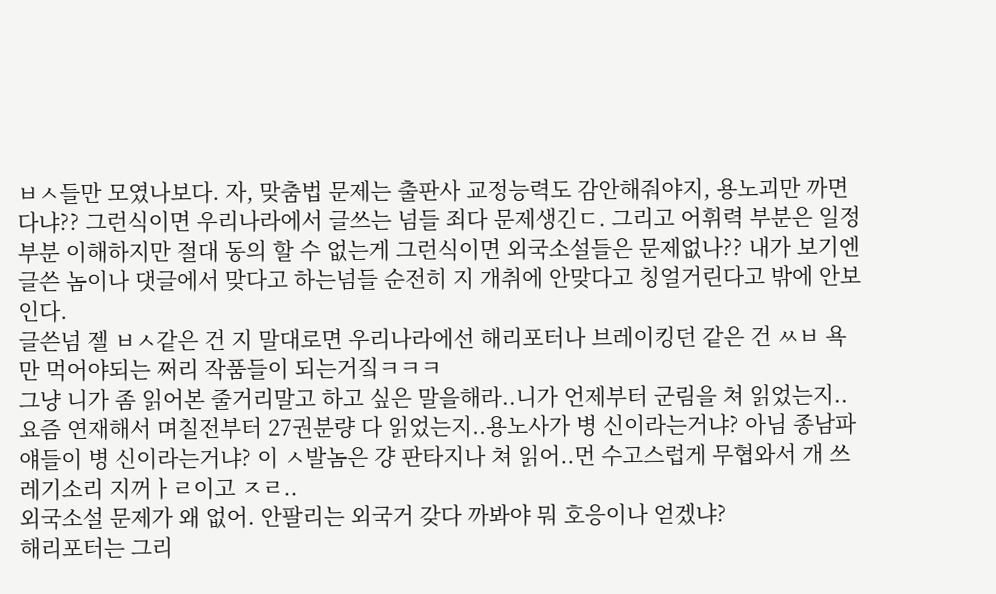ㅂㅅ들만 모였나보다. 자, 맞춤법 문제는 출판사 교정능력도 감안해줘야지, 용노괴만 까면 다냐?? 그런식이면 우리나라에서 글쓰는 넘들 죄다 문제생긴ㄷ. 그리고 어휘력 부분은 일정부분 이해하지만 절대 동의 할 수 없는게 그런식이면 외국소설들은 문제없나?? 내가 보기엔 글쓴 놈이나 댓글에서 맞다고 하는넘들 순전히 지 개취에 안맞다고 칭얼거린다고 밖에 안보인다.
글쓴넘 젤 ㅂㅅ같은 건 지 말대로면 우리나라에선 해리포터나 브레이킹던 같은 건 ㅆㅂ 욕만 먹어야되는 쩌리 작품들이 되는거짘ㅋㅋㅋ
그냥 니가 좀 읽어본 줄거리말고 하고 싶은 말을해라..니가 언제부터 군림을 쳐 읽었는지..요즘 연재해서 며칠전부터 27권분량 다 읽었는지..용노사가 병 신이라는거냐? 아님 종남파 얘들이 병 신이라는거냐? 이 ㅅ발놈은 걍 판타지나 쳐 읽어..먼 수고스럽게 무협와서 개 쓰레기소리 지꺼ㅏㄹ이고 ㅈㄹ..
외국소설 문제가 왜 없어. 안팔리는 외국거 갖다 까봐야 뭐 호응이나 얻겠냐?
해리포터는 그리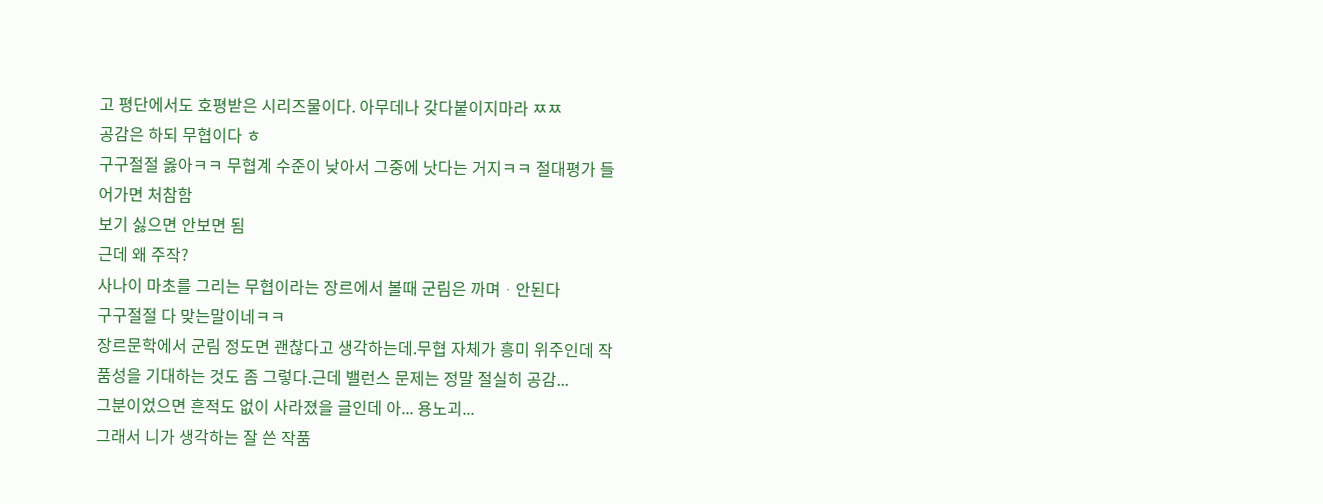고 평단에서도 호평받은 시리즈물이다. 아무데나 갖다붙이지마라 ㅉㅉ
공감은 하되 무협이다 ㅎ
구구절절 옳아ㅋㅋ 무협계 수준이 낮아서 그중에 낫다는 거지ㅋㅋ 절대평가 들어가면 처참함
보기 싫으면 안보면 됨
근데 왜 주작?
사나이 마초를 그리는 무협이라는 장르에서 볼때 군림은 까며ᆞ안된다
구구절절 다 맞는말이네ㅋㅋ
장르문학에서 군림 정도면 괜찮다고 생각하는데.무협 자체가 흥미 위주인데 작품성을 기대하는 것도 좀 그렇다.근데 밸런스 문제는 정말 절실히 공감...
그분이었으면 흔적도 없이 사라졌을 글인데 아... 용노괴...
그래서 니가 생각하는 잘 쓴 작품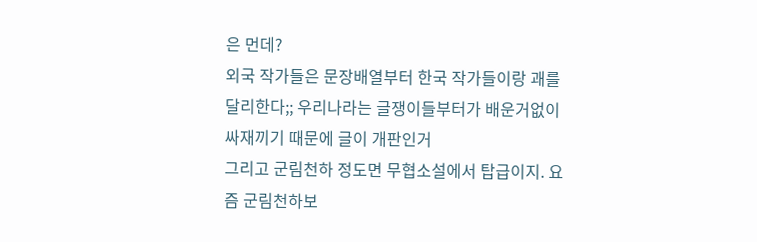은 먼데?
외국 작가들은 문장배열부터 한국 작가들이랑 괘를 달리한다;; 우리나라는 글쟁이들부터가 배운거없이 싸재끼기 때문에 글이 개판인거
그리고 군림천하 정도면 무협소설에서 탑급이지. 요즘 군림천하보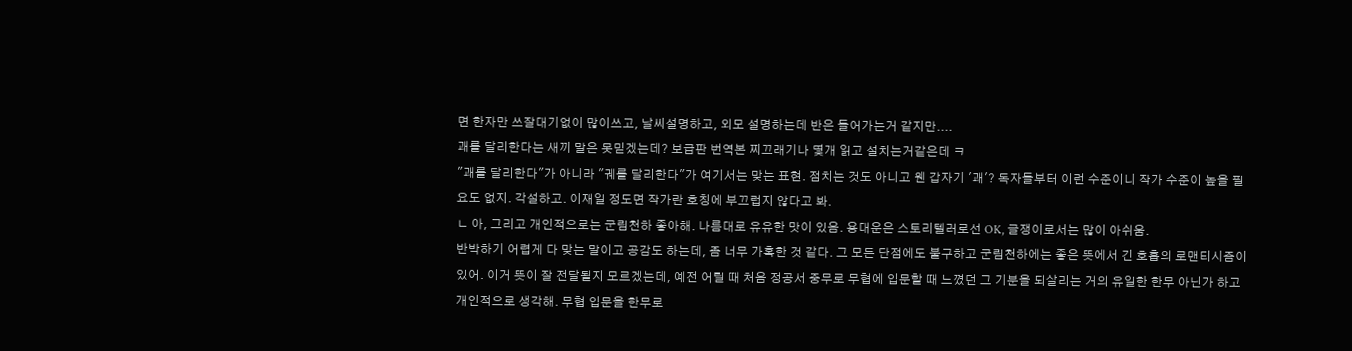면 한자만 쓰잘대기없이 많이쓰고, 날씨설명하고, 외모 설명하는데 반은 들어가는거 같지만....
괘를 달리한다는 새끼 말은 못믿겠는데? 보급판 번역본 찌끄래기나 몇개 읽고 설치는거같은데 ㅋ
"괘를 달리한다"가 아니라 "궤를 달리한다"가 여기서는 맞는 표현. 점치는 것도 아니고 웬 갑자기 '괘'? 독자들부터 이런 수준이니 작가 수준이 높을 필요도 없지. 각설하고. 이재일 정도면 작가란 호칭에 부끄럽지 않다고 봐.
ㄴ 아, 그리고 개인적으로는 군림천하 좋아해. 나름대로 유유한 맛이 있음. 용대운은 스토리텔러로선 OK, 글쟁이로서는 많이 아쉬움.
반박하기 어렵게 다 맞는 말이고 공감도 하는데, 좀 너무 가혹한 것 같다. 그 모든 단점에도 불구하고 군림천하에는 좋은 뜻에서 긴 호흡의 로맨티시즘이 있어. 이거 뜻이 잘 전달될지 모르겠는데, 예전 어릴 때 처음 정공서 중무로 무협에 입문할 때 느꼈던 그 기분을 되살리는 거의 유일한 한무 아닌가 하고 개인적으로 생각해. 무협 입문을 한무로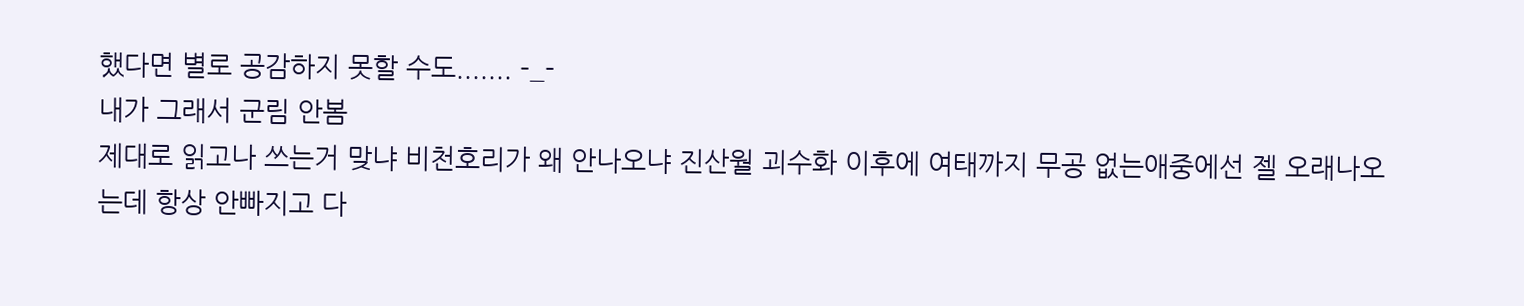했다면 별로 공감하지 못할 수도....... -_-
내가 그래서 군림 안봄
제대로 읽고나 쓰는거 맞냐 비천호리가 왜 안나오냐 진산월 괴수화 이후에 여태까지 무공 없는애중에선 젤 오래나오는데 항상 안빠지고 다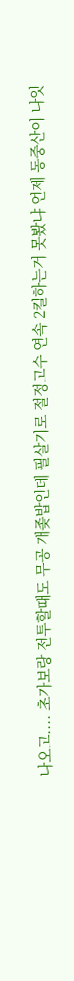나오고.... 초가보랑 전투할때도 무공 개좆밥인데 필살기로 절정고수 연속 2킬하는거 못봤냐 언제 동중산이 나잇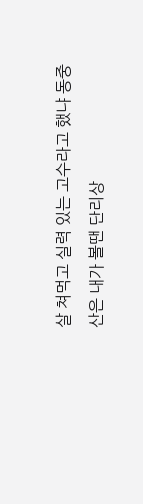살 쳐먹고 실력 있는 고수라고 했냐 동중산은 내가 볼땐 단리상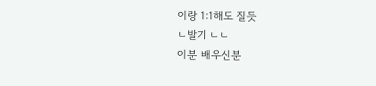이랑 1:1해도 질듯
ㄴ발기 ㄴㄴ
이분 배우신분